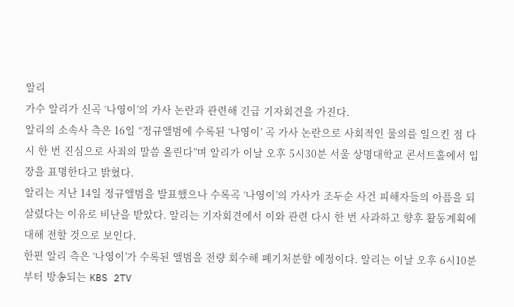알리
가수 알리가 신곡 ‘나영이’의 가사 논란과 관련해 긴급 기자회견을 가진다.
알리의 소속사 측은 16일 “정규앨범에 수록된 ‘나영이’ 곡 가사 논란으로 사회적인 물의를 일으킨 점 다시 한 번 진심으로 사죄의 말씀 올린다”며 알리가 이날 오후 5시30분 서울 상명대학교 콘서트홀에서 입장을 표명한다고 밝혔다.
알리는 지난 14일 정규앨범을 발표했으나 수록곡 ‘나영이’의 가사가 조두순 사건 피해자들의 아픔을 되살렸다는 이유로 비난을 받았다. 알리는 기자회견에서 이와 관련 다시 한 번 사과하고 향후 활동계획에 대해 전할 것으로 보인다.
한편 알리 측은 ‘나영이’가 수록된 앨범을 전량 회수해 폐기처분할 예정이다. 알리는 이날 오후 6시10분부터 방송되는 KBS 2TV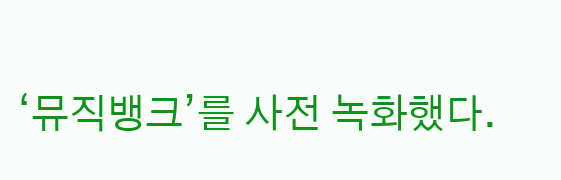‘뮤직뱅크’를 사전 녹화했다.